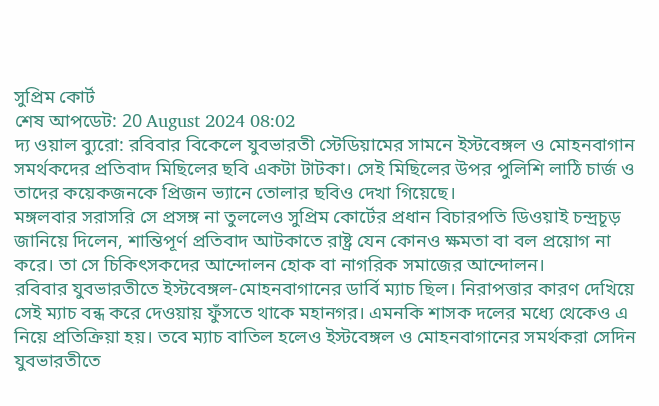সুপ্রিম কোর্ট
শেষ আপডেট: 20 August 2024 08:02
দ্য ওয়াল ব্যুরো: রবিবার বিকেলে যুবভারতী স্টেডিয়ামের সামনে ইস্টবেঙ্গল ও মোহনবাগান সমর্থকদের প্রতিবাদ মিছিলের ছবি একটা টাটকা। সেই মিছিলের উপর পুলিশি লাঠি চার্জ ও তাদের কয়েকজনকে প্রিজন ভ্যানে তোলার ছবিও দেখা গিয়েছে।
মঙ্গলবার সরাসরি সে প্রসঙ্গ না তুললেও সুপ্রিম কোর্টের প্রধান বিচারপতি ডিওয়াই চন্দ্রচূড় জানিয়ে দিলেন, শান্তিপূর্ণ প্রতিবাদ আটকাতে রাষ্ট্র যেন কোনও ক্ষমতা বা বল প্রয়োগ না করে। তা সে চিকিৎসকদের আন্দোলন হোক বা নাগরিক সমাজের আন্দোলন।
রবিবার যুবভারতীতে ইস্টবেঙ্গল-মোহনবাগানের ডার্বি ম্যাচ ছিল। নিরাপত্তার কারণ দেখিয়ে সেই ম্যাচ বন্ধ করে দেওয়ায় ফুঁসতে থাকে মহানগর। এমনকি শাসক দলের মধ্যে থেকেও এ নিয়ে প্রতিক্রিয়া হয়। তবে ম্যাচ বাতিল হলেও ইস্টবেঙ্গল ও মোহনবাগানের সমর্থকরা সেদিন যুবভারতীতে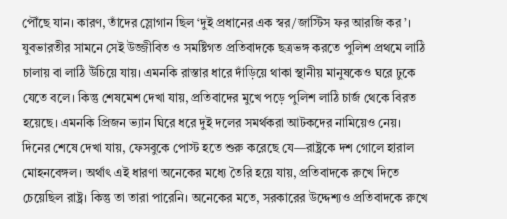পৌঁছে যান। কারণ, তাঁদের স্লোগান ছিল ‘দুই প্রধানের এক স্বর/জাস্টিস ফর আরজি কর’।
যুবভারতীর সামনে সেই উজ্জীবিত ও সমষ্টিগত প্রতিবাদকে ছত্রভঙ্গ করতে পুলিশ প্রথমে লাঠি চালায় বা লাঠি উঁচিয়ে যায়। এমনকি রাস্তার ধারে দাঁড়িয়ে থাকা স্থানীয় মানুষকেও ঘরে ঢুকে যেতে বলে। কিন্তু শেষমেশ দেখা যায়, প্রতিবাদের মুখে পড়ে পুলিশ লাঠি চার্জ থেকে বিরত হয়েছে। এমনকি প্রিজন ভ্যান ঘিরে ধরে দুই দলের সমর্থকরা আটকদের নামিয়েও নেয়।
দিনের শেষে দেখা যায়, ফেসবুকে পোস্ট হতে শুরু করেছে যে—রাষ্ট্রকে দশ গোলে হারাল মোহনবেঙ্গল। অর্থাৎ এই ধারণা অনেকের মধ্যে তৈরি হয়ে যায়, প্রতিবাদকে রুখে দিতে চেয়েছিল রাষ্ট্র। কিন্তু তা তারা পারেনি। অনেকের মতে, সরকারের উদ্দেশ্যও প্রতিবাদকে রুখে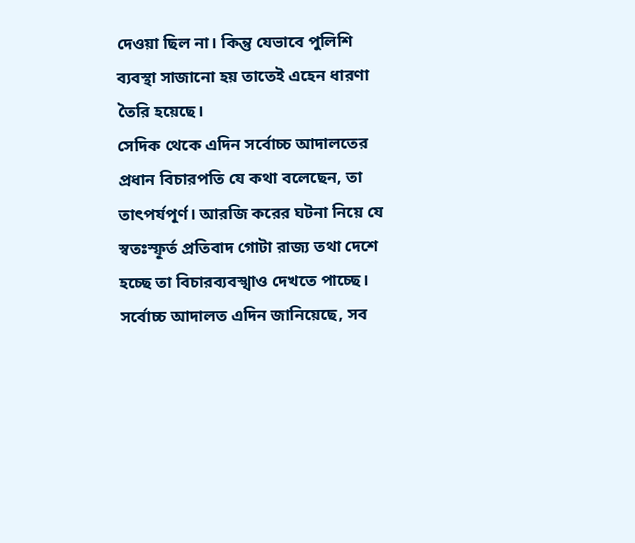দেওয়া ছিল না। কিন্তু যেভাবে পুলিশি ব্যবস্থা সাজানো হয় তাতেই এহেন ধারণা তৈরি হয়েছে।
সেদিক থেকে এদিন সর্বোচ্চ আদালতের প্রধান বিচারপতি যে কথা বলেছেন, তা তাৎপর্যপূর্ণ। আরজি করের ঘটনা নিয়ে যে স্বতঃস্ফূর্ত প্রতিবাদ গোটা রাজ্য তথা দেশে হচ্ছে তা বিচারব্যবস্খাও দেখতে পাচ্ছে। সর্বোচ্চ আদালত এদিন জানিয়েছে, সব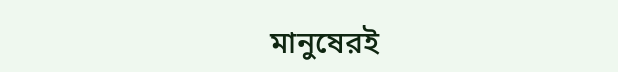মানুষেরই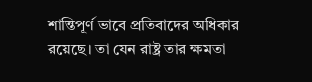শান্তিপূর্ণ ভাবে প্রতিবাদের অধিকার রয়েছে। তা যেন রাষ্ট্র তার ক্ষমতা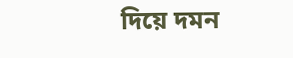দিয়ে দমন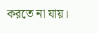করতে না যায়।